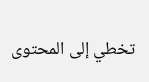تخطي إلى المحتوى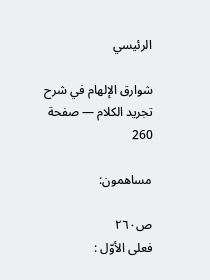الرئيسي

شوارق الإلهام في شرح تجريد الكلام — صفحة 260

مساهمون:

ص٢٦٠
فعلى الأوّل :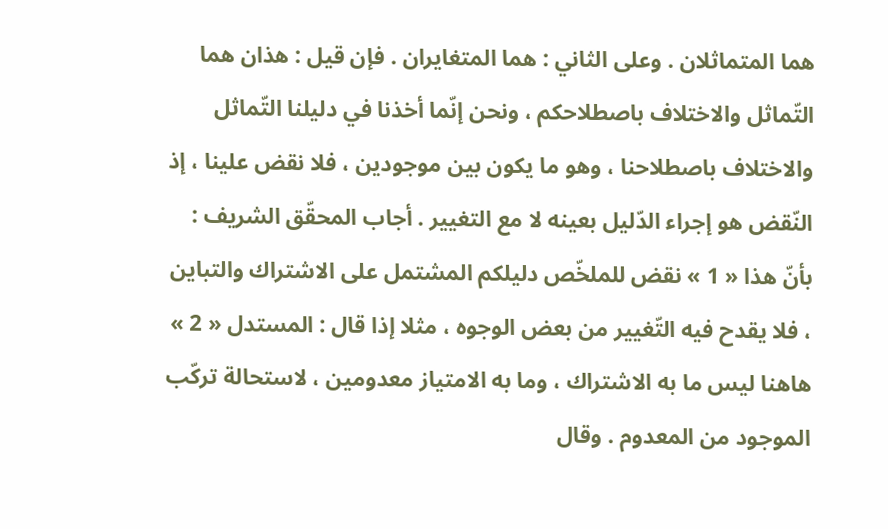هما المتماثلان . وعلى الثاني : هما المتغايران . فإن قيل : هذان هما التّماثل والاختلاف باصطلاحكم ، ونحن إنّما أخذنا في دليلنا التّماثل والاختلاف باصطلاحنا ، وهو ما يكون بين موجودين ، فلا نقض علينا ، إذ النّقض هو إجراء الدّليل بعينه لا مع التغيير . أجاب المحقّق الشريف : بأنّ هذا « 1 » نقض للملخّص دليلكم المشتمل على الاشتراك والتباين ، فلا يقدح فيه التّغيير من بعض الوجوه ، مثلا إذا قال : المستدل « 2 » هاهنا ليس ما به الاشتراك ، وما به الامتياز معدومين ، لاستحالة تركّب الموجود من المعدوم . وقال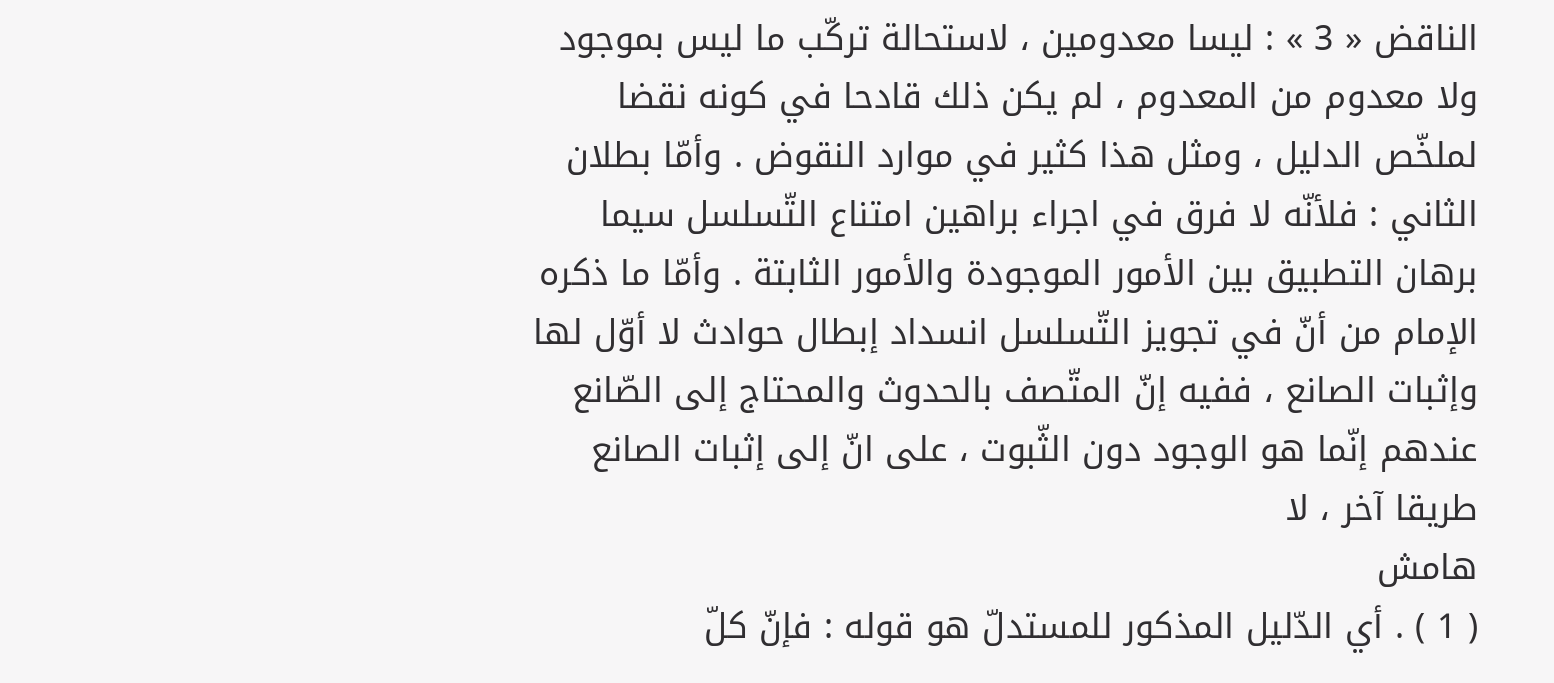الناقض « 3 » : ليسا معدومين ، لاستحالة تركّب ما ليس بموجود ولا معدوم من المعدوم ، لم يكن ذلك قادحا في كونه نقضا لملخّص الدليل ، ومثل هذا كثير في موارد النقوض . وأمّا بطلان الثاني : فلأنّه لا فرق في اجراء براهين امتناع التّسلسل سيما برهان التطبيق بين الأمور الموجودة والأمور الثابتة . وأمّا ما ذكره الإمام من أنّ في تجويز التّسلسل انسداد إبطال حوادث لا أوّل لها وإثبات الصانع ، ففيه إنّ المتّصف بالحدوث والمحتاج إلى الصّانع عندهم إنّما هو الوجود دون الثّبوت ، على انّ إلى إثبات الصانع طريقا آخر ، لا
هامش
( 1 ) . أي الدّليل المذكور للمستدلّ هو قوله : فإنّ كلّ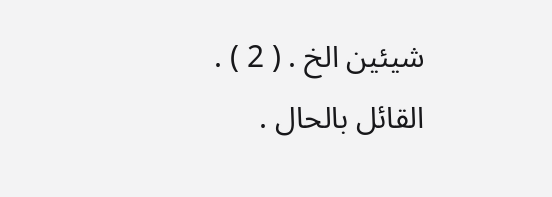شيئين الخ . ( 2 ) . القائل بالحال .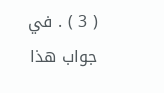( 3 ) . في جواب هذا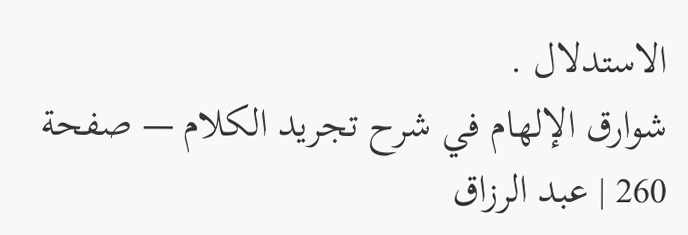الاستدلال .
شوارق الإلهام في شرح تجريد الكلام — صفحة 260 | عبد الرزاق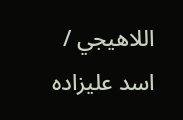اللاهيجي / اسد عليزاده